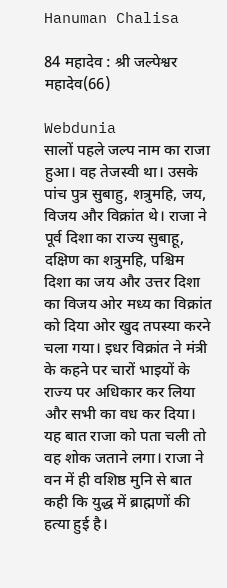Hanuman Chalisa

84 महादेव : श्री जल्पेश्वर महादेव(66)

Webdunia
सालों पहले जल्प नाम का राजा हुआ। वह तेजस्वी था। उसके पांच पुत्र सुबाहु, शत्रुमहि, जय, विजय और विक्रांत थे। राजा ने पूर्व दिशा का राज्य सुबाहू, दक्षिण का शत्रुमहि, पश्चिम दिशा का जय और उत्तर दिशा का विजय ओर मध्य का विक्रांत को दिया ओर खुद तपस्या करने चला गया। इधर विक्रांत ने मंत्री के कहने पर चारों भाइयों के राज्य पर अधिकार कर लिया और सभी का वध कर दिया। यह बात राजा को पता चली तो वह शोक जताने लगा। राजा ने वन में ही वशिष्ठ मुनि से बात कही कि युद्ध में ब्राह्मणों की हत्या हुई है।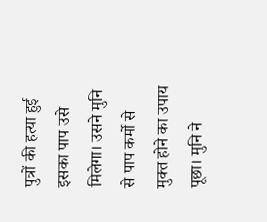पुत्रों की हत्या हुई इसका पाप उसे मिलेगा। उसने मुनि से पाप कर्मो से मुक्त होने का उपाय पूछा। मुनि ने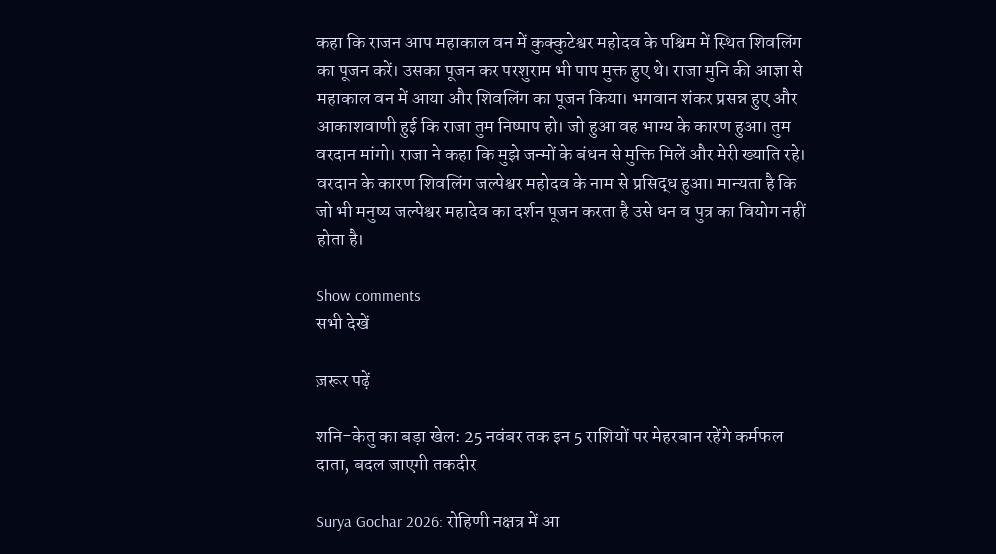कहा कि राजन आप महाकाल वन में कुक्कुटेश्वर महोदव के पश्चिम में स्थित शिवलिंग का पूजन करें। उसका पूजन कर परशुराम भी पाप मुक्त हुए थे। राजा मुनि की आज्ञा से महाकाल वन में आया और शिवलिंग का पूजन किया। भगवान शंकर प्रसन्न हुए और आकाशवाणी हुई कि राजा तुम निष्पाप हो। जो हुआ वह भाग्य के कारण हुआ। तुम वरदान मांगो। राजा ने कहा कि मुझे जन्मों के बंधन से मुक्ति मिलें और मेरी ख्याति रहे। वरदान के कारण शिवलिंग जल्पेश्वर महोदव के नाम से प्रसिद्ध हुआ। मान्यता है कि जो भी मनुष्य जल्पेश्वर महादेव का दर्शन पूजन करता है उसे धन व पुत्र का वियोग नहीं होता है।

Show comments
सभी देखें

ज़रूर पढ़ें

शनि-केतु का बड़ा खेल: 25 नवंबर तक इन 5 राशियों पर मेहरबान रहेंगे कर्मफल दाता, बदल जाएगी तकदीर

Surya Gochar 2026: रोहिणी नक्षत्र में आ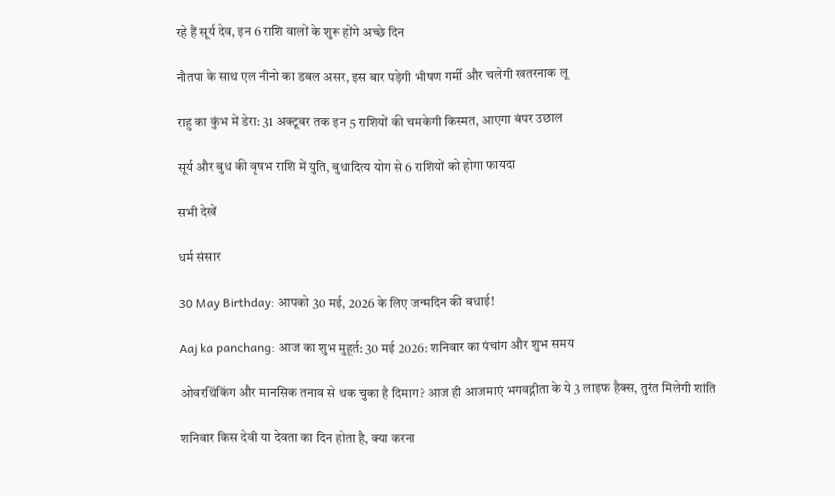रहे हैं सूर्य देव, इन 6 राशि वालों के शुरू होंगे अच्छे दिन

नौतपा के साथ एल नीनो का डबल असर, इस बार पड़ेगी भीषण गर्मी और चलेगी खतरनाक लू

राहु का कुंभ में डेरा: 31 अक्टूबर तक इन 5 राशियों की चमकेगी किस्मत, आएगा बंपर उछाल

सूर्य और बुध की वृषभ राशि में युति, बुधादित्य योग से 6 राशियों को होगा फायदा

सभी देखें

धर्म संसार

30 May Birthday: आपको 30 मई, 2026 के लिए जन्मदिन की बधाई!

Aaj ka panchang: आज का शुभ मुहूर्त: 30 मई 2026: शनिवार का पंचांग और शुभ समय

ओवरथिंकिंग और मानसिक तनाव से थक चुका है दिमाग? आज ही आजमाएं भगवद्गीता के ये 3 लाइफ हैक्स, तुरंत मिलेगी शांति

शनिवार किस देवी या देवता का दिन होता है, क्या करना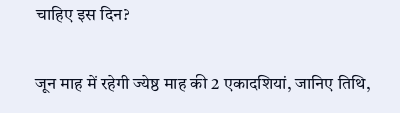चाहिए इस दिन?

जून माह में रहेगी ज्येष्ठ माह की 2 एकादशियां, जानिए तिथि,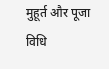मुहूर्त और पूजा विधि